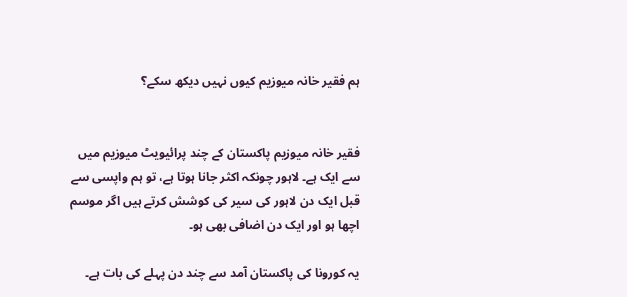ہم فقیر خانہ میوزیم کیوں نہیں دیکھ سکے؟


فقیر خانہ میوزیم پاکستان کے چند پرائیویٹ میوزیم میں سے ایک ہے۔ لاہور چونکہ اکثر جانا ہوتا ہے، تو ہم واپسی سے قبل ایک دن لاہور کی سیر کی کوشش کرتے ہیں اگر موسم اچھا ہو اور ایک دن اضافی بھی ہو۔

یہ کورونا کی پاکستان آمد سے چند دن پہلے کی بات ہے۔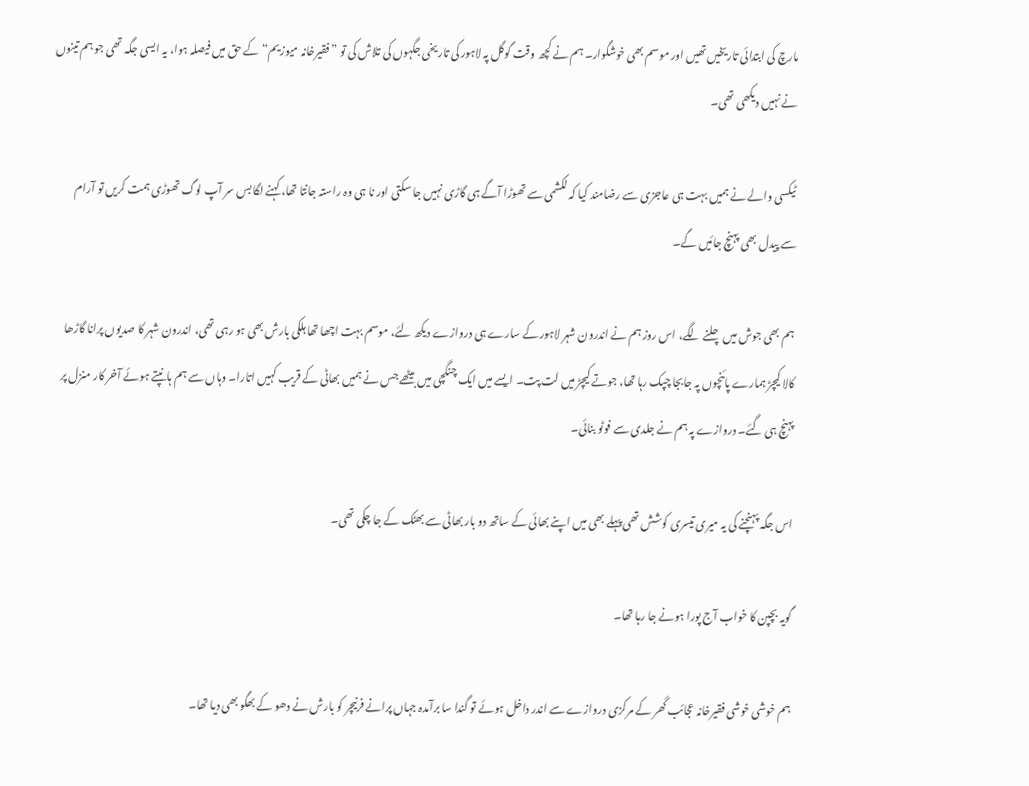مارچ کی ابتدائی تاریخیں تھیں اور موسم بھی خوشگوار۔ ہم نے کچھ وقت گوگل پہ لاہور کی تاریخی جگہوں کی تلاش کی تو ”فقیرخانہ میوزیم“ کے حق میں فیصلہ ہوا، یہ ایسی جگہ تھی جو ہم تینوں نے نہیں دیکھی تھی۔

ٹیکسی والے نے ہمیں بہت ہی عاجزی سے رضامند کیا کہ لکشمی سے تھوڑا آگے ہی گاڑی نہیں جا سکتی اور نا ہی وہ راستہ جانتا تھا، کہنے لگا بس سر آپ لوگ تھوڑی ہمت کریں تو آرام سے پیدل بھی پہنچ جائیں گے۔

ہم بھی جوش میں چلنے لگے، اس روز ہم نے اندرون شہر لاہور کے سارے ہی دروازے دیکھ لئے، موسم بہت اچھا تھا ہلکی بارش بھی ہو رہی تھی، اندرون شہر کا صدیوں پرانا گاڑھا کالا کیچڑ ہمارے پائنچوں پہ جابجا چپک رہا تھا، جوتے کیچڑ میں لت پت۔ ایسے میں ایک چنگچی میں بیٹھے جس نے ہمیں بھاٹی کے قریب کہیں اتارا۔ وہاں سے ہم ہانپتے ہوئے آخر کار منزل پر پہنچ ہی گئے۔ دروازے پہ ہم نے جلدی سے فوٹو بنائی۔

اس جگہ پہنچنے کی یہ میری تیسری کوشش تھی پہلے بھی میں اپنے بھائی کے ساتھ دو بار بھاٹی سے بھٹک کے جا چکی تھی۔

گویہ بچپن کا خواب آج پورا ہونے جا رہا تھا۔

ہم خوشی خوشی فقیرخانہ عجائب گھر کے مرکزی دروازے سے اندر داخل ہوئے تو گندا سا برآمدہ جہاں پرانے فرنیچر کو بارش نے دھو کے بھگو بھی دیا تھا۔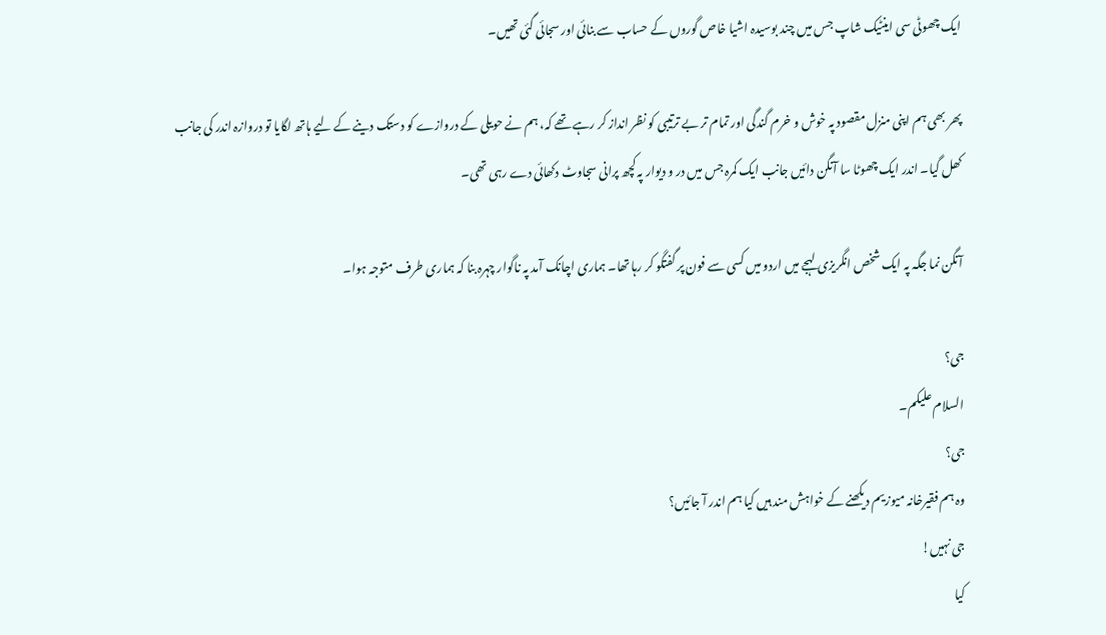ایک چھوٹی سی اینٹیک شاپ جس میں چند بوسیدہ اشیا خاص گوروں کے حساب سے بنائی اور سجائی گئی تھیں۔

پھر بھی ہم اپنی منزل مقصود پہ خوش و خرم گندگی اور تمام تر بے ترتیبی کو نظر انداز کر رہے تھے کہ، ہم نے حویلی کے دروازے کو دستک دینے کے لیے ہاتھ لگایا تو دروازہ اندر کی جانب کھل گیا۔ اندر ایک چھوٹا سا آنگن دائیں جانب ایک کمرہ جس میں در و دیوار پہ کچھ پرانی سجاوٹ دکھائی دے رہی تھی۔

آنگن نما جگہ پہ ایک شخص انگریزی لہجے میں اردو میں کسی سے فون پر گفتگو کر رہا تھا۔ ہماری اچانک آمد پہ ناگوار چہرہ بنا کہ ہماری طرف متوجہ ہوا۔

جی؟
السلام علیکم۔
جی؟
وہ ہم فقیرخانہ میوزیم دیکھنے کے خواہش مند ہیں کیا ہم اندر آ جائیں؟
جی نہیں!
کیا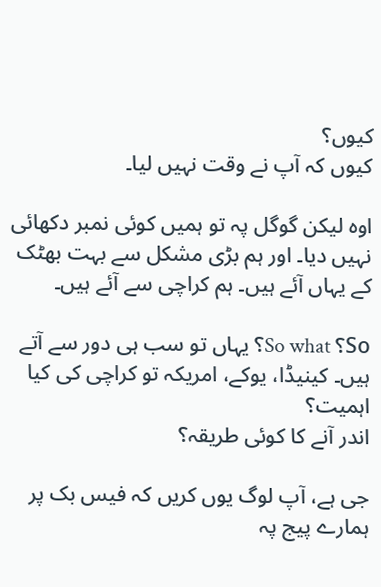کیوں؟
کیوں کہ آپ نے وقت نہیں لیا۔

اوہ لیکن گوگل پہ تو ہمیں کوئی نمبر دکھائی نہیں دیا۔ اور ہم بڑی مشکل سے بہت بھٹک کے یہاں آئے ہیں۔ ہم کراچی سے آئے ہیں۔

So؟ So what؟ یہاں تو سب ہی دور سے آتے ہیں۔ کینیڈا، یوکے، امریکہ تو کراچی کی کیا اہمیت؟
اندر آنے کا کوئی طریقہ؟

جی ہے، آپ لوگ یوں کریں کہ فیس بک پر ہمارے پیج پہ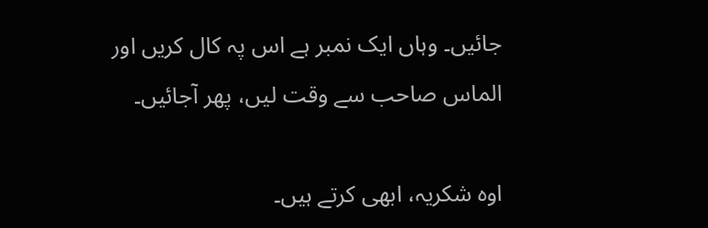جائیں۔ وہاں ایک نمبر ہے اس پہ کال کریں اور الماس صاحب سے وقت لیں، پھر آجائیں۔

اوہ شکریہ، ابھی کرتے ہیں۔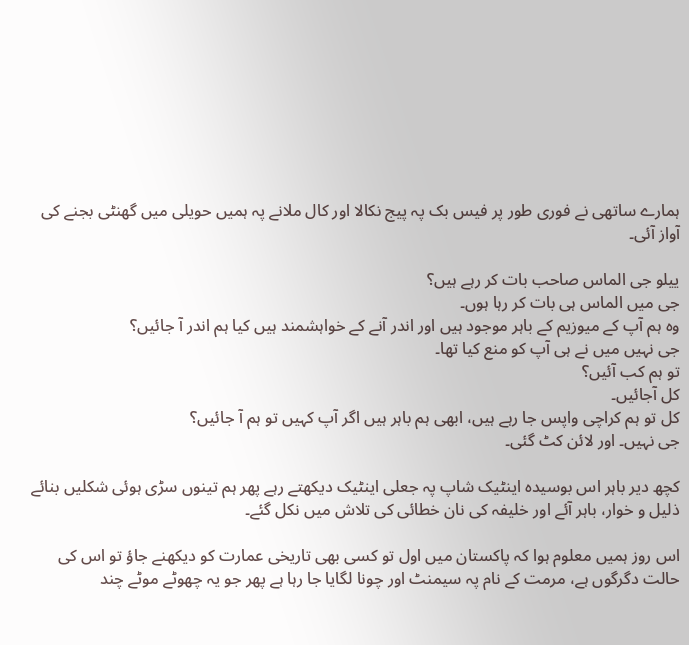ہمارے ساتھی نے فوری طور پر فیس بک پہ پیج نکالا اور کال ملانے پہ ہمیں حویلی میں گھنٹی بجنے کی آواز آئی۔

ییلو جی الماس صاحب بات کر رہے ہیں؟
جی میں الماس ہی بات کر رہا ہوں۔
وہ ہم آپ کے میوزیم کے باہر موجود ہیں اور اندر آنے کے خواہشمند ہیں کیا ہم اندر آ جائیں؟
جی نہیں میں نے ہی آپ کو منع کیا تھا۔
تو ہم کب آئیں؟
کل آجائیں۔
کل تو ہم کراچی واپس جا رہے ہیں، ابھی ہم باہر ہیں اگر آپ کہیں تو ہم آ جائیں؟
جی نہیں۔ اور لائن کٹ گئی۔

کچھ دیر باہر اس بوسیدہ اینٹیک شاپ پہ جعلی اینٹیک دیکھتے رہے پھر ہم تینوں سڑی ہوئی شکلیں بنائے ذلیل و خوار، باہر آئے اور خلیفہ کی نان خطائی کی تلاش میں نکل گئے۔

اس روز ہمیں معلوم ہوا کہ پاکستان میں اول تو کسی بھی تاریخی عمارت کو دیکھنے جاؤ تو اس کی حالت دگرگوں ہے، مرمت کے نام پہ سیمنٹ اور چونا لگایا جا رہا ہے پھر جو یہ چھوٹے موٹے چند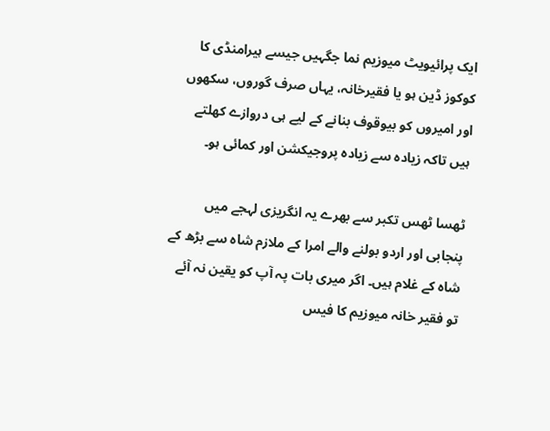ایک پرائیویٹ میوزیم نما جگہیں جیسے ہیرامنڈی کا کوکوز ڈین ہو یا فقیرخانہ، یہاں صرف گوروں، سکھوں اور امیروں کو بیوقوف بنانے کے لیے ہی دروازے کھلتے ہیں تاکہ زیادہ سے زیادہ پروجیکشن اور کمائی ہو۔

ٹھسا ٹھس تکبر سے بھرے یہ انگریزی لہجے میں پنجابی اور اردو بولنے والے امرا کے ملازم شاہ سے بڑھ کے شاہ کے غلام ہیں۔ اگر میری بات پہ آپ کو یقین نہ آئے تو فقیر خانہ میوزیم کا فیس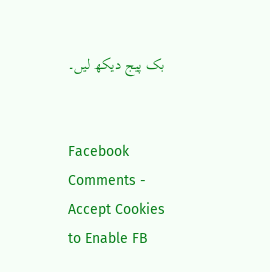بک پیج دیکھ لیں۔


Facebook Comments - Accept Cookies to Enable FB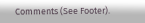Comments (See Footer).